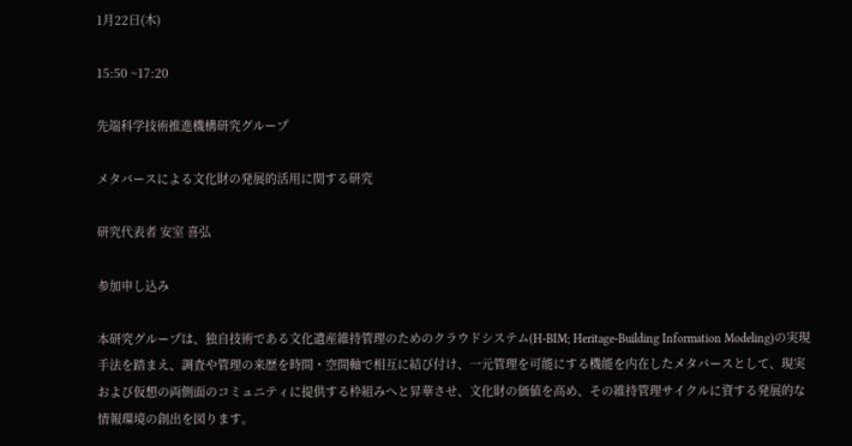1月22日(木)

15:50 ~17:20

先端科学技術推進機構研究グループ

メタバースによる文化財の発展的活用に関する研究

研究代表者 安室 喜弘

参加申し込み

本研究グループは、独自技術である文化遺産維持管理のためのクラウドシステム(H-BIM; Heritage-Building Information Modeling)の実現手法を踏まえ、調査や管理の来歴を時間・空間軸で相互に結び付け、一元管理を可能にする機能を内在したメタバースとして、現実および仮想の両側面のコミュニティに提供する枠組みへと昇華させ、文化財の価値を高め、その維持管理サイクルに資する発展的な情報環境の創出を図ります。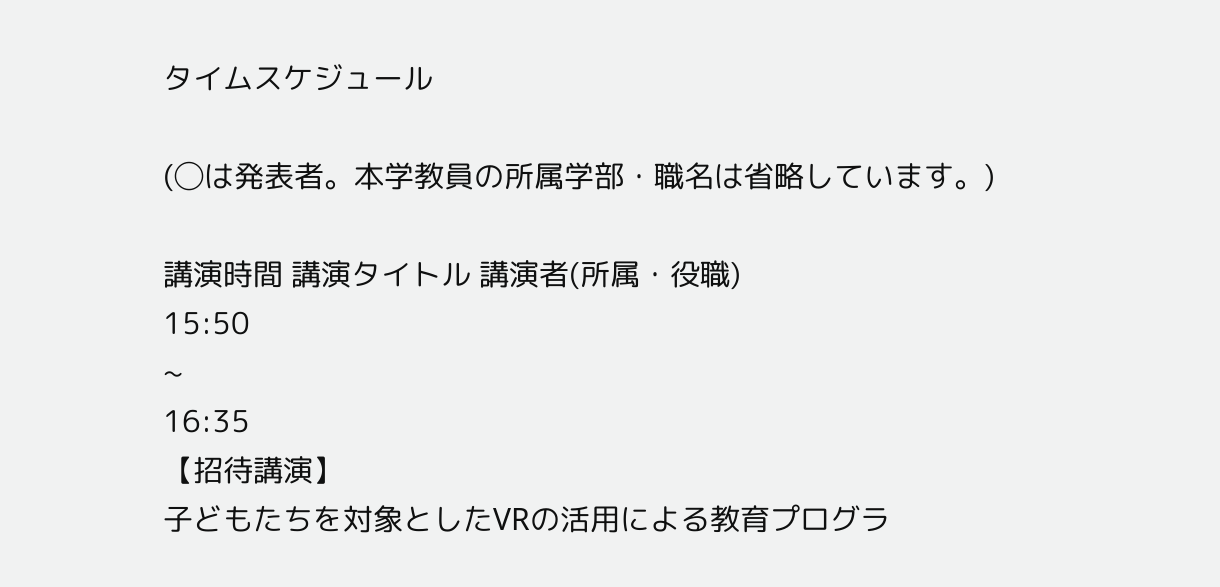タイムスケジュール

(◯は発表者。本学教員の所属学部・職名は省略しています。)

講演時間 講演タイトル 講演者(所属・役職)
15:50
~
16:35
【招待講演】
子どもたちを対象としたVRの活用による教育プログラ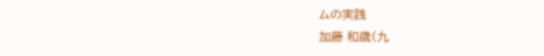ムの実践
加藤 和歳(九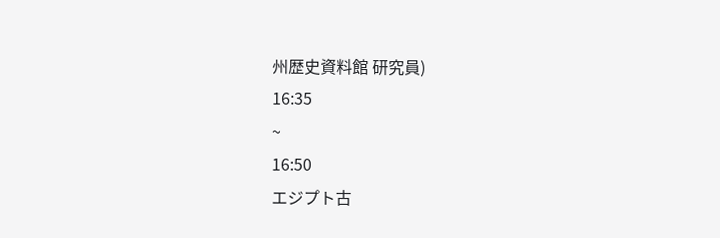州歴史資料館 研究員)
16:35
~
16:50
エジプト古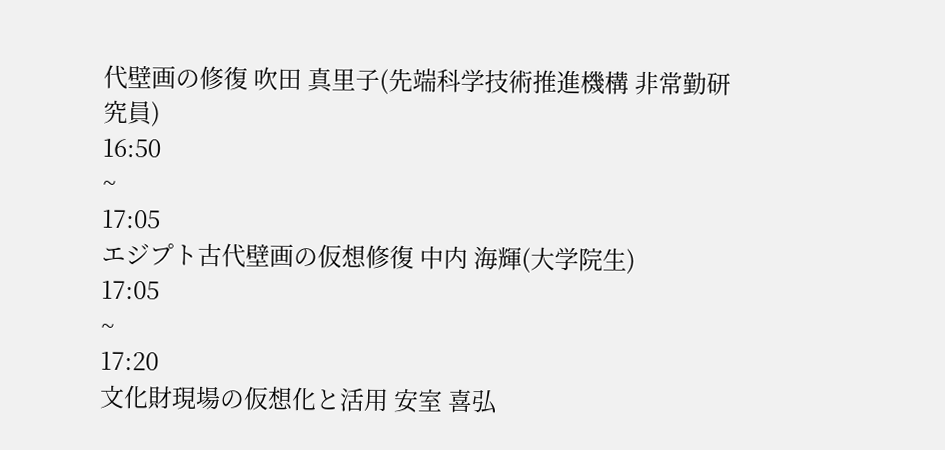代壁画の修復 吹田 真里子(先端科学技術推進機構 非常勤研究員)
16:50
~
17:05
エジプト古代壁画の仮想修復 中内 海輝(大学院生)
17:05
~
17:20
文化財現場の仮想化と活用 安室 喜弘